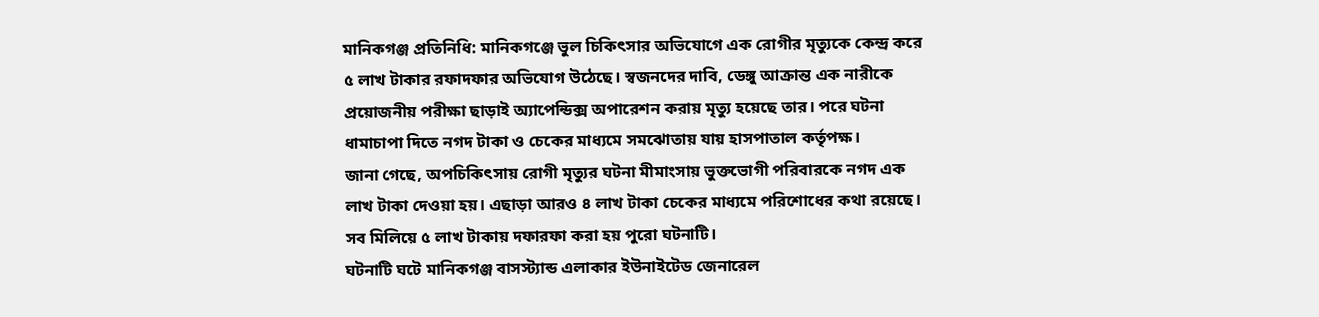মানিকগঞ্জ প্রতিনিধি: মানিকগঞ্জে ভুল চিকিৎসার অভিযোগে এক রোগীর মৃত্যুকে কেন্দ্র করে ৫ লাখ টাকার রফাদফার অভিযোগ উঠেছে। স্বজনদের দাবি, ডেঙ্গু আক্রান্ত এক নারীকে প্রয়োজনীয় পরীক্ষা ছাড়াই অ্যাপেন্ডিক্স অপারেশন করায় মৃত্যু হয়েছে তার। পরে ঘটনা ধামাচাপা দিতে নগদ টাকা ও চেকের মাধ্যমে সমঝোতায় যায় হাসপাতাল কর্তৃপক্ষ।
জানা গেছে, অপচিকিৎসায় রোগী মৃত্যুর ঘটনা মীমাংসায় ভুক্তভোগী পরিবারকে নগদ এক লাখ টাকা দেওয়া হয়। এছাড়া আরও ৪ লাখ টাকা চেকের মাধ্যমে পরিশোধের কথা রয়েছে। সব মিলিয়ে ৫ লাখ টাকায় দফারফা করা হয় পুরো ঘটনাটি।
ঘটনাটি ঘটে মানিকগঞ্জ বাসস্ট্যান্ড এলাকার ইউনাইটেড জেনারেল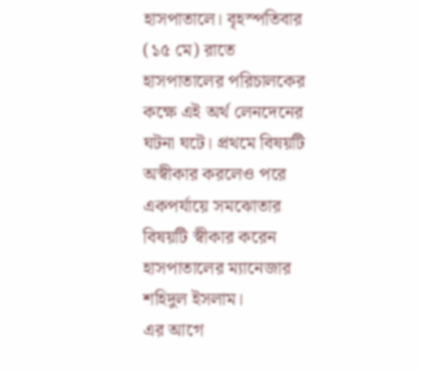হাসপাতালে। বৃহস্পতিবার (১৫ মে) রাতে হাসপাতালের পরিচালকের কক্ষে এই অর্থ লেনদেনের ঘটনা ঘটে। প্রথমে বিষয়টি অস্বীকার করলেও পরে একপর্যায়ে সমঝোতার বিষয়টি স্বীকার করেন হাসপাতালের ম্যানেজার শহিদুল ইসলাম।
এর আগে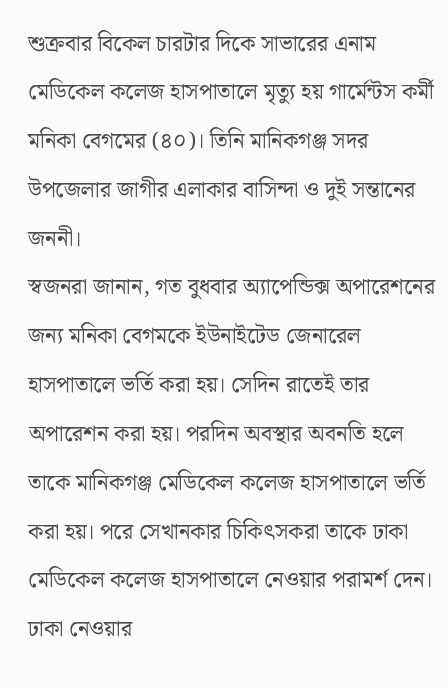শুক্রবার বিকেল চারটার দিকে সাভারের এনাম মেডিকেল কলেজ হাসপাতালে মৃত্যু হয় গার্মেন্টস কর্মী মনিকা বেগমের (৪০)। তিনি মানিকগঞ্জ সদর উপজেলার জাগীর এলাকার বাসিন্দা ও দুই সন্তানের জননী।
স্বজনরা জানান, গত বুধবার অ্যাপেন্ডিক্স অপারেশনের জন্য মনিকা বেগমকে ইউনাইটেড জেনারেল হাসপাতালে ভর্তি করা হয়। সেদিন রাতেই তার অপারেশন করা হয়। পরদিন অবস্থার অবনতি হলে তাকে মানিকগঞ্জ মেডিকেল কলেজ হাসপাতালে ভর্তি করা হয়। পরে সেখানকার চিকিৎসকরা তাকে ঢাকা মেডিকেল কলেজ হাসপাতালে নেওয়ার পরামর্শ দেন। ঢাকা নেওয়ার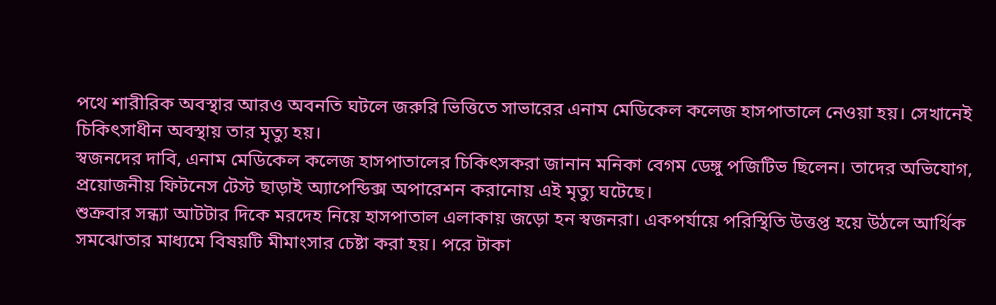পথে শারীরিক অবস্থার আরও অবনতি ঘটলে জরুরি ভিত্তিতে সাভারের এনাম মেডিকেল কলেজ হাসপাতালে নেওয়া হয়। সেখানেই চিকিৎসাধীন অবস্থায় তার মৃত্যু হয়।
স্বজনদের দাবি, এনাম মেডিকেল কলেজ হাসপাতালের চিকিৎসকরা জানান মনিকা বেগম ডেঙ্গু পজিটিভ ছিলেন। তাদের অভিযোগ, প্রয়োজনীয় ফিটনেস টেস্ট ছাড়াই অ্যাপেন্ডিক্স অপারেশন করানোয় এই মৃত্যু ঘটেছে।
শুক্রবার সন্ধ্যা আটটার দিকে মরদেহ নিয়ে হাসপাতাল এলাকায় জড়ো হন স্বজনরা। একপর্যায়ে পরিস্থিতি উত্তপ্ত হয়ে উঠলে আর্থিক সমঝোতার মাধ্যমে বিষয়টি মীমাংসার চেষ্টা করা হয়। পরে টাকা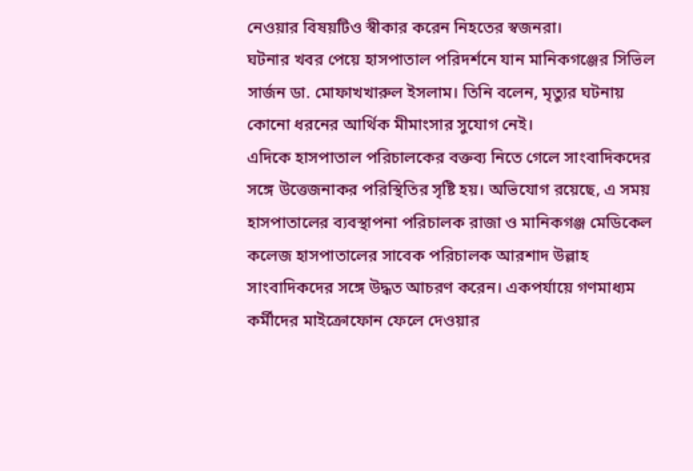নেওয়ার বিষয়টিও স্বীকার করেন নিহতের স্বজনরা।
ঘটনার খবর পেয়ে হাসপাতাল পরিদর্শনে যান মানিকগঞ্জের সিভিল সার্জন ডা. মোফাখখারুল ইসলাম। তিনি বলেন, মৃত্যুর ঘটনায় কোনো ধরনের আর্থিক মীমাংসার সুযোগ নেই।
এদিকে হাসপাতাল পরিচালকের বক্তব্য নিতে গেলে সাংবাদিকদের সঙ্গে উত্তেজনাকর পরিস্থিতির সৃষ্টি হয়। অভিযোগ রয়েছে, এ সময় হাসপাতালের ব্যবস্থাপনা পরিচালক রাজা ও মানিকগঞ্জ মেডিকেল কলেজ হাসপাতালের সাবেক পরিচালক আরশাদ উল্লাহ সাংবাদিকদের সঙ্গে উদ্ধত আচরণ করেন। একপর্যায়ে গণমাধ্যম কর্মীদের মাইক্রোফোন ফেলে দেওয়ার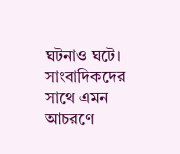ঘটনাও ঘটে।
সাংবাদিকদের সাথে এমন আচরণে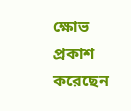ক্ষোভ প্রকাশ করেছেন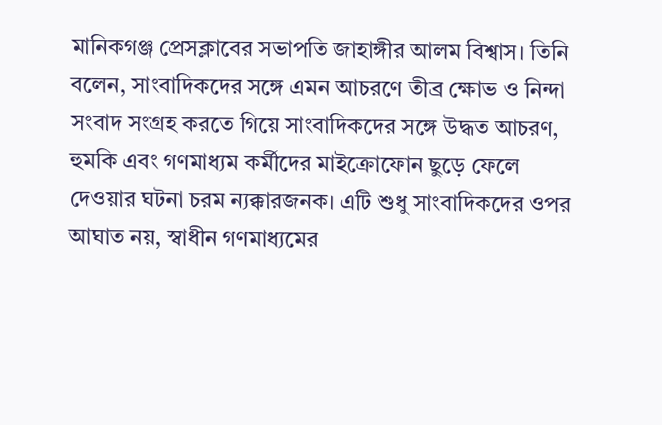মানিকগঞ্জ প্রেসক্লাবের সভাপতি জাহাঙ্গীর আলম বিশ্বাস। তিনি বলেন, সাংবাদিকদের সঙ্গে এমন আচরণে তীব্র ক্ষোভ ও নিন্দা সংবাদ সংগ্রহ করতে গিয়ে সাংবাদিকদের সঙ্গে উদ্ধত আচরণ, হুমকি এবং গণমাধ্যম কর্মীদের মাইক্রোফোন ছুড়ে ফেলে দেওয়ার ঘটনা চরম ন্যক্কারজনক। এটি শুধু সাংবাদিকদের ওপর আঘাত নয়, স্বাধীন গণমাধ্যমের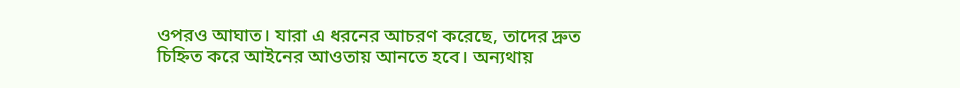ওপরও আঘাত। যারা এ ধরনের আচরণ করেছে, তাদের দ্রুত চিহ্নিত করে আইনের আওতায় আনতে হবে। অন্যথায়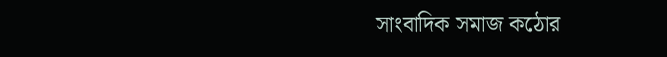সাংবাদিক সমাজ কঠোর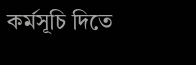কর্মসূচি দিতে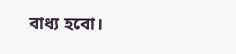বাধ্য হবো।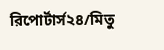রিপোর্টার্স২৪/মিতু